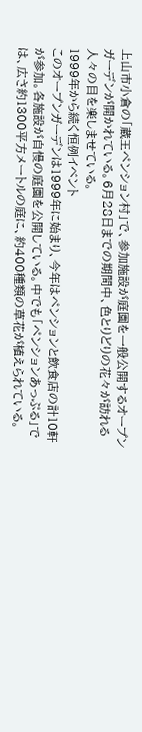上山市小倉の「蔵王ペンション村」で、参加施設が庭園を一般公開するオープンガーデンが開かれている。6月28日までの期間中、色とりどりの花々が訪れる人々の目を楽しませている。
1999年から続く恒例イベント
このオープンガーデンは1999年に始まり、今年はペンションと飲食店の計10軒が参加。各施設が自慢の庭園を公開している。中でも「ペンションあっぷる」では、広さ約1300平方メートルの庭に、約400種類の草花が植えられている。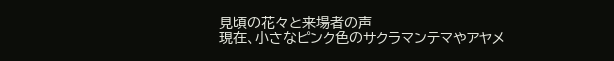見頃の花々と来場者の声
現在、小さなピンク色のサクラマンテマやアヤメ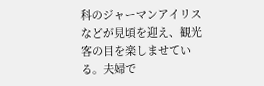科のジャーマンアイリスなどが見頃を迎え、観光客の目を楽しませている。夫婦で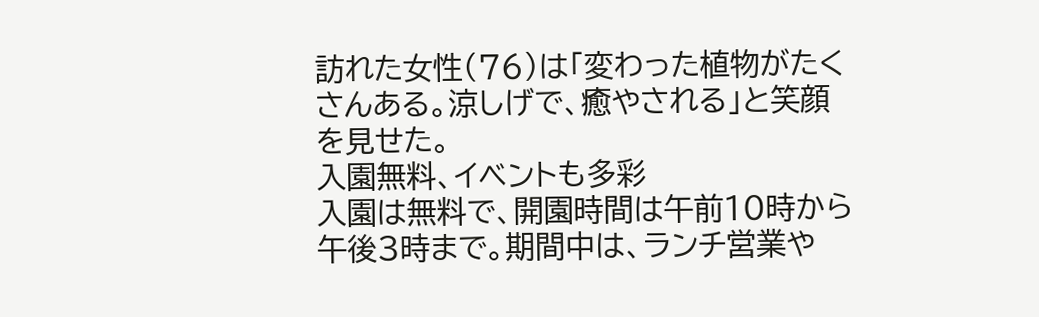訪れた女性(76)は「変わった植物がたくさんある。涼しげで、癒やされる」と笑顔を見せた。
入園無料、イベントも多彩
入園は無料で、開園時間は午前10時から午後3時まで。期間中は、ランチ営業や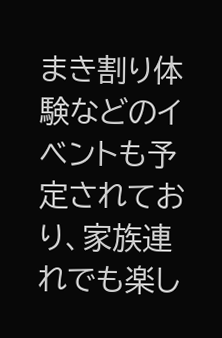まき割り体験などのイベントも予定されており、家族連れでも楽し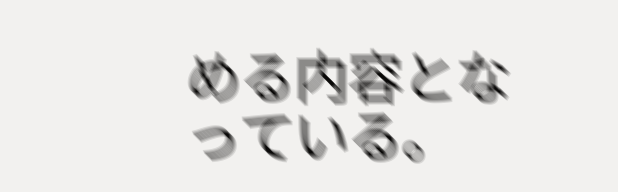める内容となっている。